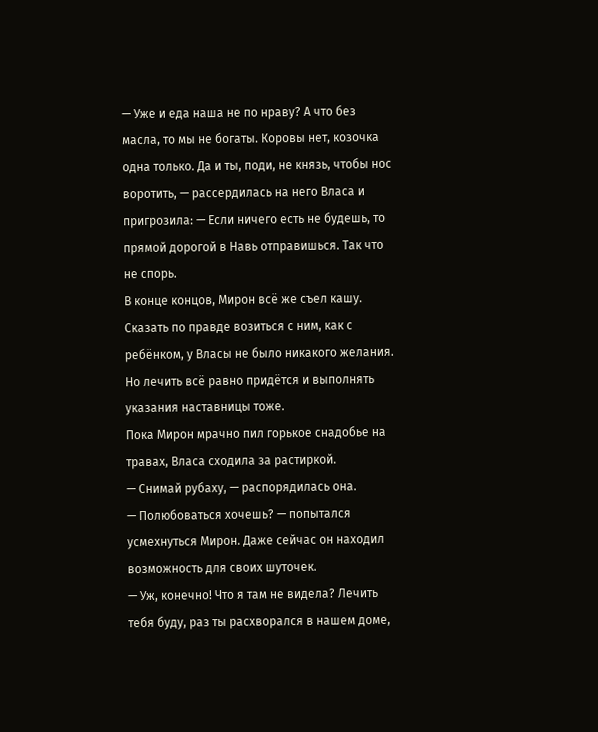— Уже и еда наша не по нраву? А что без масла, то мы не богаты. Коровы нет, козочка одна только. Да и ты, поди, не князь, чтобы нос воротить, — рассердилась на него Власа и пригрозила: — Если ничего есть не будешь, то прямой дорогой в Навь отправишься. Так что не спорь.
В конце концов, Мирон всё же съел кашу. Сказать по правде возиться с ним, как с ребёнком, у Власы не было никакого желания. Но лечить всё равно придётся и выполнять указания наставницы тоже.
Пока Мирон мрачно пил горькое снадобье на травах, Власа сходила за растиркой.
— Снимай рубаху, — распорядилась она.
— Полюбоваться хочешь? — попытался усмехнуться Мирон. Даже сейчас он находил возможность для своих шуточек.
— Уж, конечно! Что я там не видела? Лечить тебя буду, раз ты расхворался в нашем доме,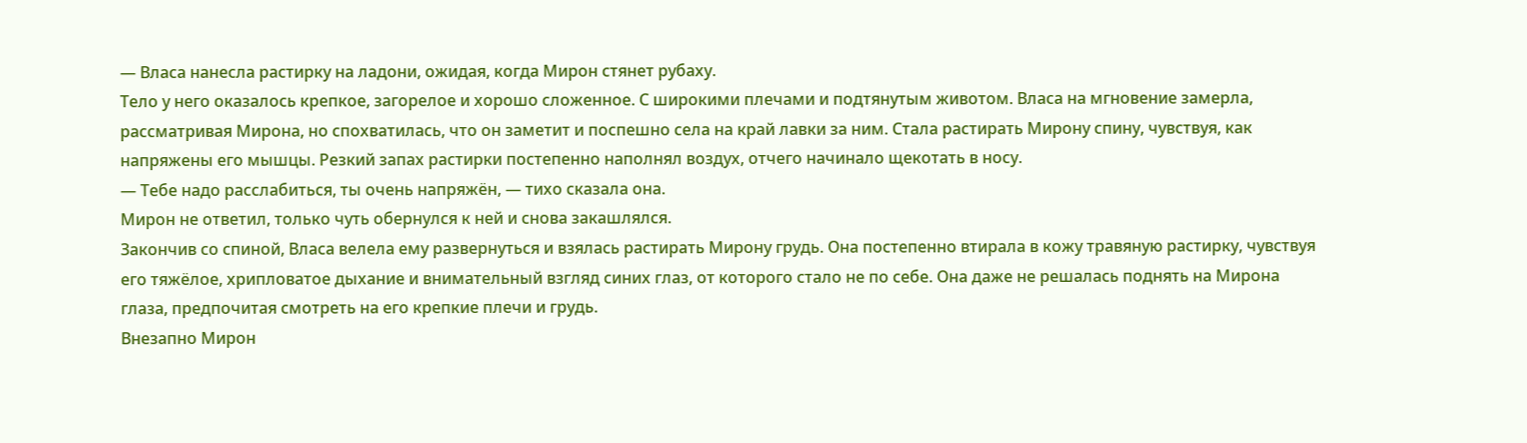— Власа нанесла растирку на ладони, ожидая, когда Мирон стянет рубаху.
Тело у него оказалось крепкое, загорелое и хорошо сложенное. С широкими плечами и подтянутым животом. Власа на мгновение замерла, рассматривая Мирона, но спохватилась, что он заметит и поспешно села на край лавки за ним. Стала растирать Мирону спину, чувствуя, как напряжены его мышцы. Резкий запах растирки постепенно наполнял воздух, отчего начинало щекотать в носу.
— Тебе надо расслабиться, ты очень напряжён, — тихо сказала она.
Мирон не ответил, только чуть обернулся к ней и снова закашлялся.
Закончив со спиной, Власа велела ему развернуться и взялась растирать Мирону грудь. Она постепенно втирала в кожу травяную растирку, чувствуя его тяжёлое, хрипловатое дыхание и внимательный взгляд синих глаз, от которого стало не по себе. Она даже не решалась поднять на Мирона глаза, предпочитая смотреть на его крепкие плечи и грудь.
Внезапно Мирон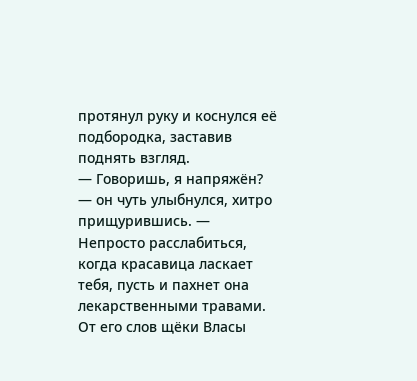протянул руку и коснулся её подбородка, заставив поднять взгляд.
— Говоришь, я напряжён? — он чуть улыбнулся, хитро прищурившись. — Непросто расслабиться, когда красавица ласкает тебя, пусть и пахнет она лекарственными травами.
От его слов щёки Власы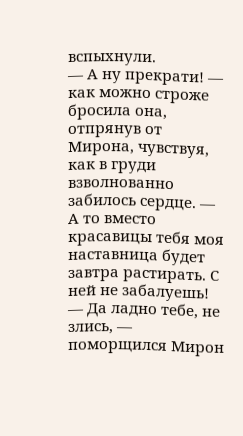вспыхнули.
— А ну прекрати! — как можно строже бросила она, отпрянув от Мирона, чувствуя, как в груди взволнованно забилось сердце. — А то вместо красавицы тебя моя наставница будет завтра растирать. С ней не забалуешь!
— Да ладно тебе, не злись, — поморщился Мирон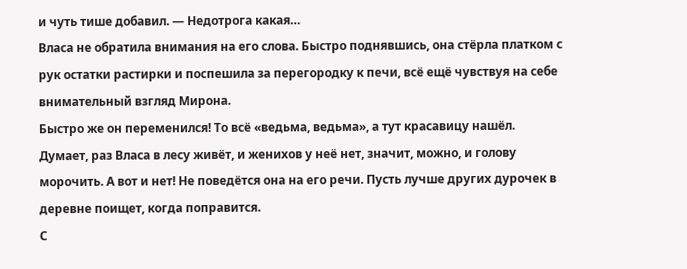и чуть тише добавил. — Недотрога какая…
Власа не обратила внимания на его слова. Быстро поднявшись, она стёрла платком с рук остатки растирки и поспешила за перегородку к печи, всё ещё чувствуя на себе внимательный взгляд Мирона.
Быстро же он переменился! То всё «ведьма, ведьма», а тут красавицу нашёл. Думает, раз Власа в лесу живёт, и женихов у неё нет, значит, можно, и голову морочить. А вот и нет! Не поведётся она на его речи. Пусть лучше других дурочек в деревне поищет, когда поправится.
С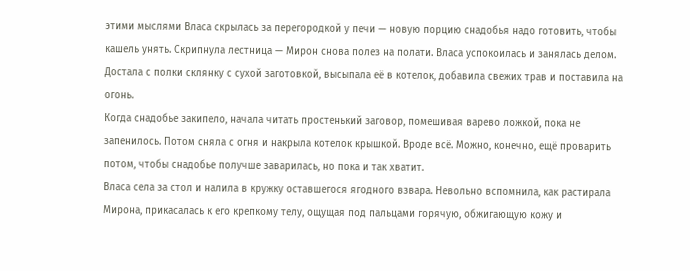этими мыслями Власа скрылась за перегородкой у печи — новую порцию снадобья надо готовить, чтобы кашель унять. Скрипнула лестница — Мирон снова полез на полати. Власа успокоилась и занялась делом. Достала с полки склянку с сухой заготовкой, высыпала её в котелок, добавила свежих трав и поставила на огонь.
Когда снадобье закипело, начала читать простенький заговор, помешивая варево ложкой, пока не запенилось. Потом сняла с огня и накрыла котелок крышкой. Вроде всё. Можно, конечно, ещё проварить потом, чтобы снадобье получше заварилась, но пока и так хватит.
Власа села за стол и налила в кружку оставшегося ягодного взвара. Невольно вспомнила, как растирала Мирона, прикасалась к его крепкому телу, ощущая под пальцами горячую, обжигающую кожу и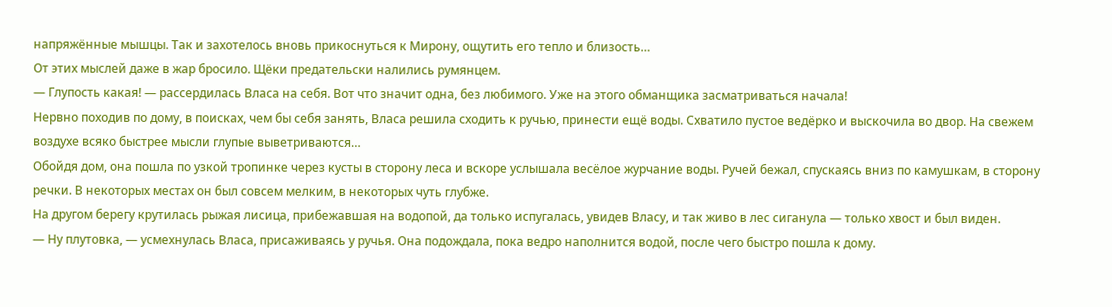напряжённые мышцы. Так и захотелось вновь прикоснуться к Мирону, ощутить его тепло и близость…
От этих мыслей даже в жар бросило. Щёки предательски налились румянцем.
— Глупость какая! — рассердилась Власа на себя. Вот что значит одна, без любимого. Уже на этого обманщика засматриваться начала!
Нервно походив по дому, в поисках, чем бы себя занять, Власа решила сходить к ручью, принести ещё воды. Схватило пустое ведёрко и выскочила во двор. На свежем воздухе всяко быстрее мысли глупые выветриваются…
Обойдя дом, она пошла по узкой тропинке через кусты в сторону леса и вскоре услышала весёлое журчание воды. Ручей бежал, спускаясь вниз по камушкам, в сторону речки. В некоторых местах он был совсем мелким, в некоторых чуть глубже.
На другом берегу крутилась рыжая лисица, прибежавшая на водопой, да только испугалась, увидев Власу, и так живо в лес сиганула — только хвост и был виден.
— Ну плутовка, — усмехнулась Власа, присаживаясь у ручья. Она подождала, пока ведро наполнится водой, после чего быстро пошла к дому.